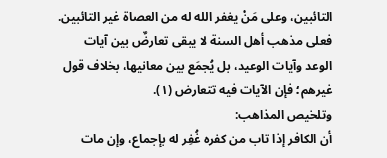التائبين، وعلى مَنْ يغفر الله له من العصاة غير التائبين.
فعلى مذهب أهل السنة لا يبقى تعارضٌ بين آيات الوعد وآيات الوعيد، بل يُجمَع بين معانيها، بخلاف قول غيرهم؛ فإن الآيات فيه تتعارض (١).
وتلخيص المذاهب:
أن الكافر إذا تاب من كفره غُفِر له بإجماع، وإن مات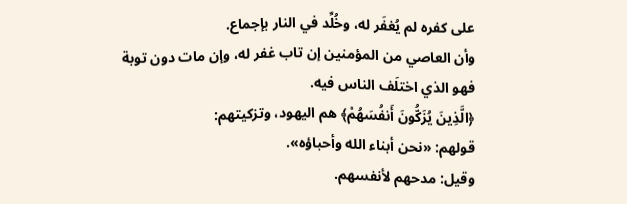على كفره لم يُغفَر له، وخُلِّد في النار بإجماع.
وأن العاصي من المؤمنين إن تاب غفر له، وإن مات دون توبة فهو الذي اختلَف الناس فيه.
﴿الَّذِينَ يُزَكُّونَ أَنفُسَهُمْ﴾ هم اليهود، وتزكيتهم:
قولهم: «نحن أبناء الله وأحباؤه».
وقيل: مدحهم لأنفسهم.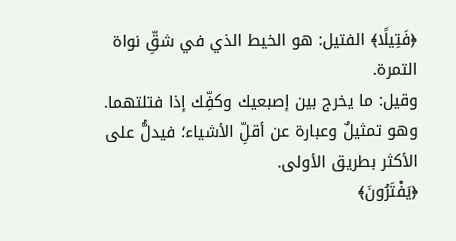﴿فَتِيلًا﴾ الفتيل: هو الخيط الذي في شقِّ نواة التمرة.
وقيل: ما يخرج بين إصبعيك وكفِّك إذا فتلتهما.
وهو تمثيلٌ وعبارة عن أقلِّ الأشياء؛ فيدلُّ على الأكثر بطريق الأولى.
﴿يَفْتَرُونَ﴾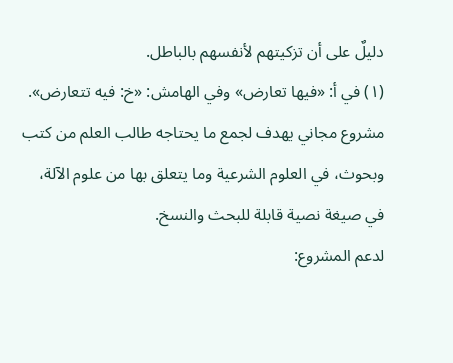دليلٌ على أن تزكيتهم لأنفسهم بالباطل.
(١) في أ: «فيها تعارض» وفي الهامش: «خ: فيه تتعارض».
مشروع مجاني يهدف لجمع ما يحتاجه طالب العلم من كتب وبحوث، في العلوم الشرعية وما يتعلق بها من علوم الآلة، في صيغة نصية قابلة للبحث والنسخ.
لدعم المشروع: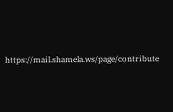https://mail.shamela.ws/page/contribute